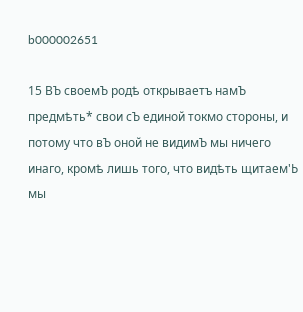b000002651

15 ВЪ своемЪ родѣ открываетъ намЪ предмѣть* свои сЪ единой токмо стороны, и потому что вЪ оной не видимЪ мы ничего инаго, кромѣ лишь того, что видѣть щитаем'Ь мы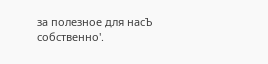за полезное для насЪ собственно'.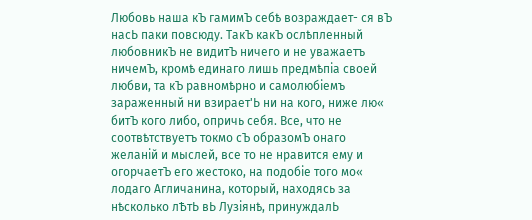Любовь наша кЪ гамимЪ себѣ возраждает- ся вЪ насЬ паки повсюду. ТакЪ какЪ ослѣпленный любовникЪ не видитЪ ничего и не уважаетъ ничемЪ, кромѣ единаго лишь предмѣпіа своей любви, та кЪ равномѣрно и самолюбіемъ зараженный ни взирает'Ь ни на кого, ниже лю« битЪ кого либо, опричь себя. Все, что не соотвѣтствуетъ токмо сЪ образомЪ онаго желаній и мыслей, все то не нравится ему и огорчаетЪ его жестоко, на подобіе того мо« лодаго Агличанина, который, находясь за нѣсколько лѢтЬ вЬ Лузіянѣ, принуждалЬ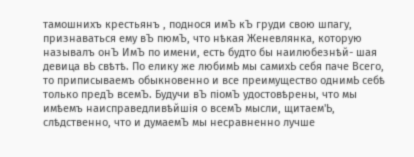тамошнихъ крестьянъ , поднося имЪ кЪ груди свою шпагу, признаваться ему вЪ пюмЪ, что нѣкая Женевлянка, которую называлъ онЪ ИмЪ по имени, есть будто бы наилюбезнѣй- шая девица вЬ свѣтѣ. По елику же любимЬ мы самихЬ себя паче Всего, то приписываемъ обыкновенно и все преимущество однимЬ себѣ только предЪ всемЪ. Будучи вЪ піомЪ удостовѣрены, что мы имѣемъ наисправедливѣйшія о всемЪ мысли, щитаем'Ь, слѣдственно, что и думаемЪ мы несравненно лучше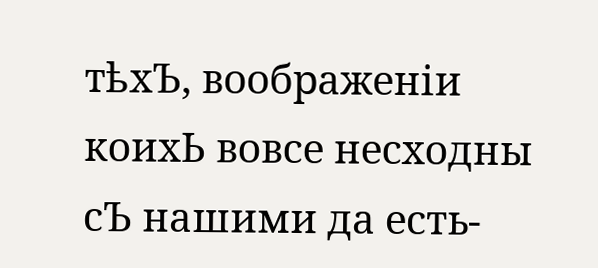тѣхЪ, воображеніи коихЬ вовсе несходны сЪ нашими да есть-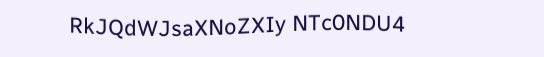RkJQdWJsaXNoZXIy NTc0NDU4